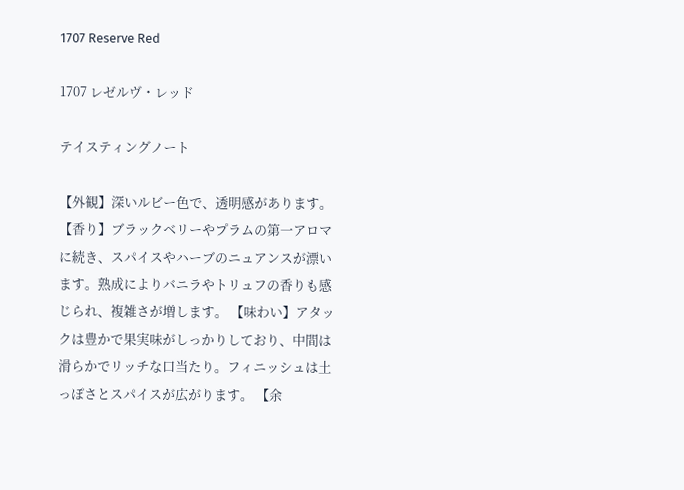1707 Reserve Red

1707 レゼルヴ・レッド

テイスティングノート

【外観】深いルビー色で、透明感があります。 【香り】ブラックベリーやプラムの第一アロマに続き、スパイスやハーブのニュアンスが漂います。熟成によりバニラやトリュフの香りも感じられ、複雑さが増します。 【味わい】アタックは豊かで果実味がしっかりしており、中間は滑らかでリッチな口当たり。フィニッシュは土っぽさとスパイスが広がります。 【余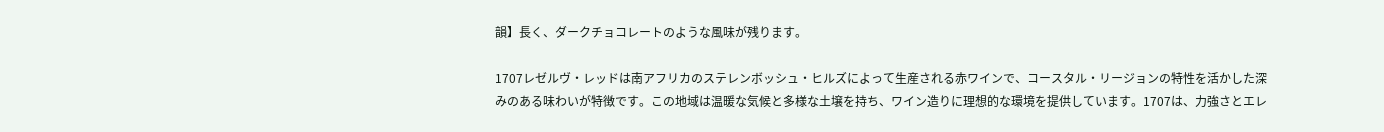韻】長く、ダークチョコレートのような風味が残ります。

1707レゼルヴ・レッドは南アフリカのステレンボッシュ・ヒルズによって生産される赤ワインで、コースタル・リージョンの特性を活かした深みのある味わいが特徴です。この地域は温暖な気候と多様な土壌を持ち、ワイン造りに理想的な環境を提供しています。1707は、力強さとエレ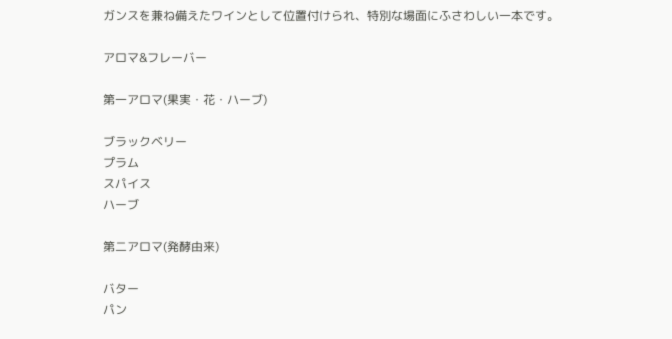ガンスを兼ね備えたワインとして位置付けられ、特別な場面にふさわしい一本です。

アロマ&フレーバー

第一アロマ(果実・花・ハーブ)

ブラックベリー
プラム
スパイス
ハーブ

第二アロマ(発酵由来)

バター
パン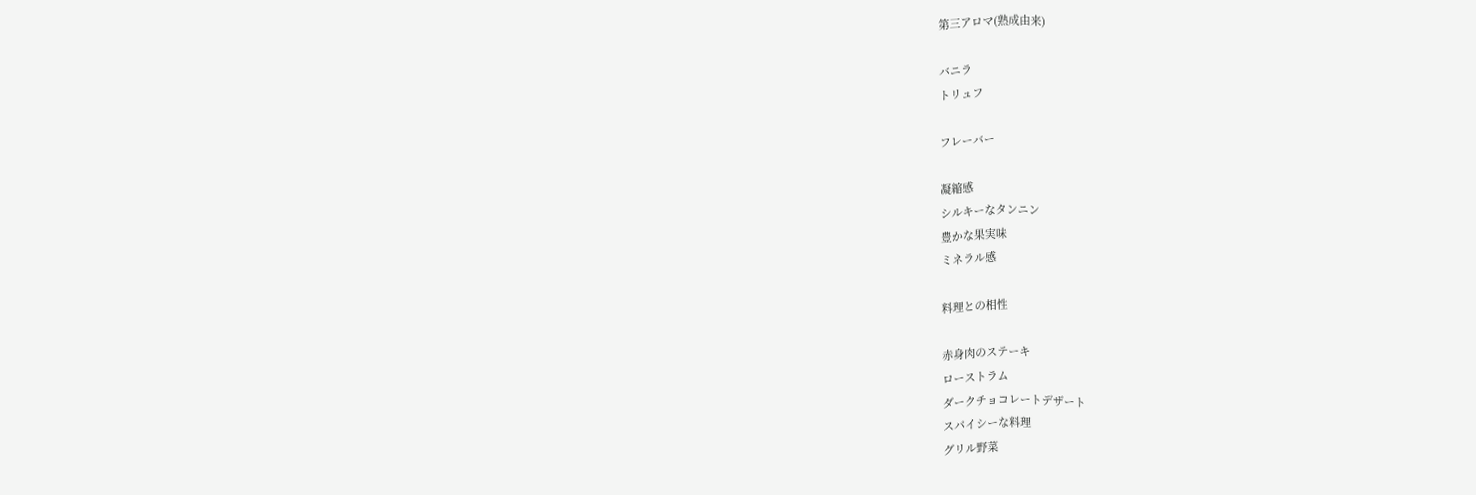第三アロマ(熟成由来)

バニラ
トリュフ

フレーバー

凝縮感
シルキーなタンニン
豊かな果実味
ミネラル感

料理との相性

赤身肉のステーキ
ローストラム
ダークチョコレートデザート
スパイシーな料理
グリル野菜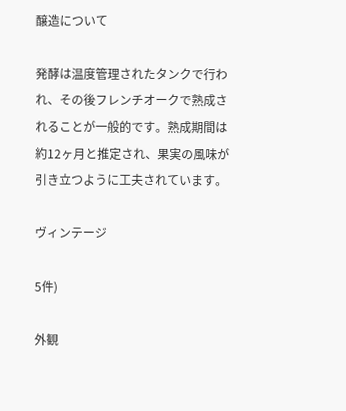醸造について

発酵は温度管理されたタンクで行われ、その後フレンチオークで熟成されることが一般的です。熟成期間は約12ヶ月と推定され、果実の風味が引き立つように工夫されています。

ヴィンテージ

5件)

外観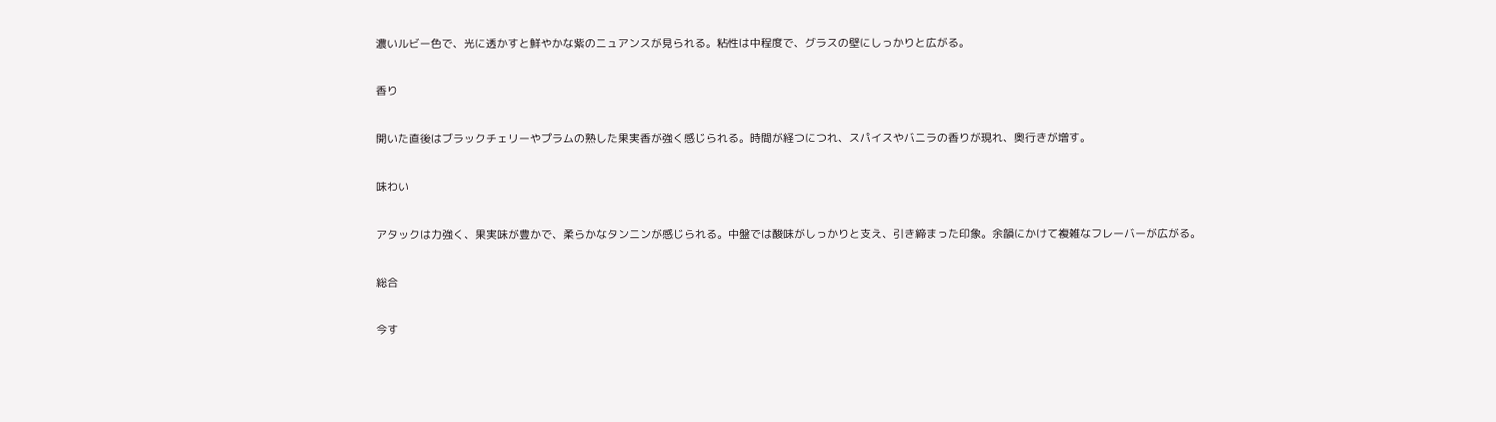濃いルビー色で、光に透かすと鮮やかな紫のニュアンスが見られる。粘性は中程度で、グラスの壁にしっかりと広がる。

香り

開いた直後はブラックチェリーやプラムの熟した果実香が強く感じられる。時間が経つにつれ、スパイスやバニラの香りが現れ、奥行きが増す。

味わい

アタックは力強く、果実味が豊かで、柔らかなタンニンが感じられる。中盤では酸味がしっかりと支え、引き締まった印象。余韻にかけて複雑なフレーバーが広がる。

総合

今す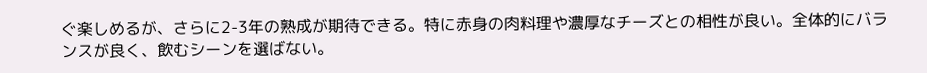ぐ楽しめるが、さらに2-3年の熟成が期待できる。特に赤身の肉料理や濃厚なチーズとの相性が良い。全体的にバランスが良く、飲むシーンを選ばない。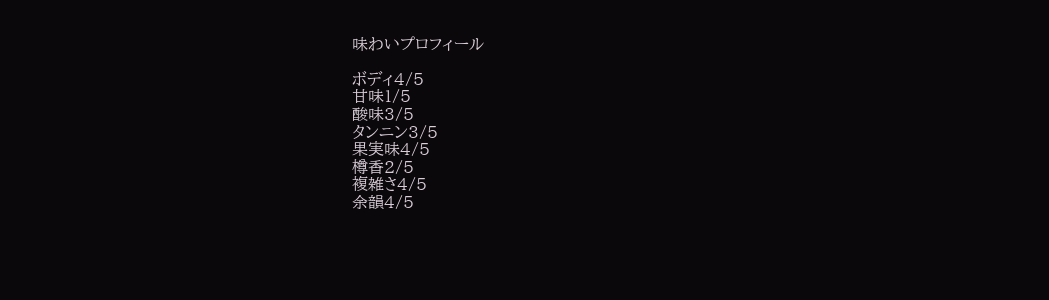味わいプロフィール

ボディ4/5
甘味1/5
酸味3/5
タンニン3/5
果実味4/5
樽香2/5
複雑さ4/5
余韻4/5